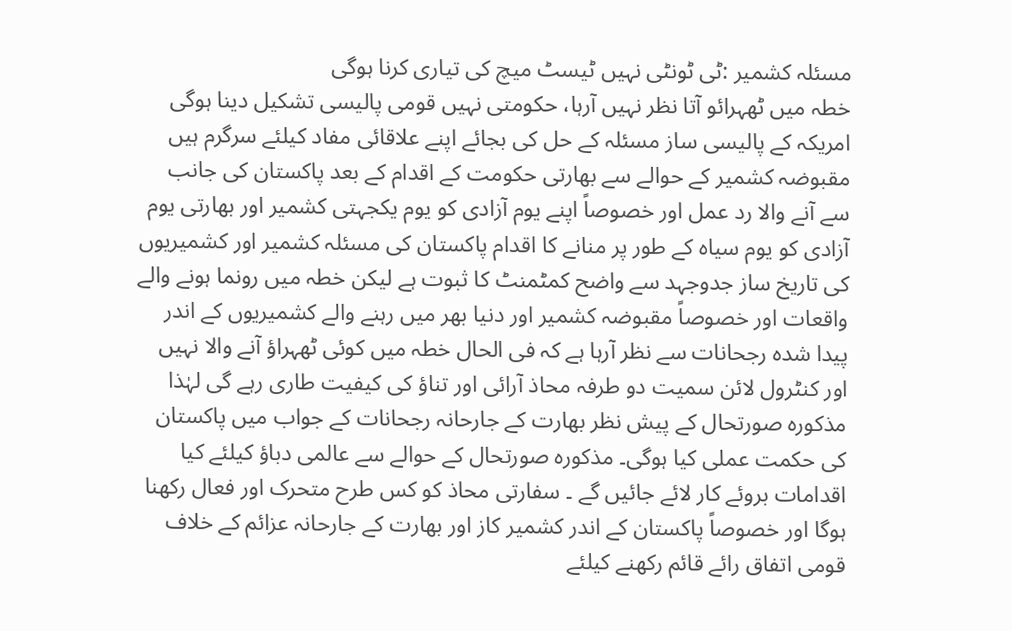مسئلہ کشمیر :ٹی ٹونٹی نہیں ٹیسٹ میچ کی تیاری کرنا ہوگی
خطہ میں ٹھہرائو آتا نظر نہیں آرہا، حکومتی نہیں قومی پالیسی تشکیل دینا ہوگی امریکہ کے پالیسی ساز مسئلہ کے حل کی بجائے اپنے علاقائی مفاد کیلئے سرگرم ہیں
مقبوضہ کشمیر کے حوالے سے بھارتی حکومت کے اقدام کے بعد پاکستان کی جانب سے آنے والا رد عمل اور خصوصاً اپنے یوم آزادی کو یوم یکجہتی کشمیر اور بھارتی یوم آزادی کو یوم سیاہ کے طور پر منانے کا اقدام پاکستان کی مسئلہ کشمیر اور کشمیریوں کی تاریخ ساز جدوجہد سے واضح کمٹمنٹ کا ثبوت ہے لیکن خطہ میں رونما ہونے والے واقعات اور خصوصاً مقبوضہ کشمیر اور دنیا بھر میں رہنے والے کشمیریوں کے اندر پیدا شدہ رجحانات سے نظر آرہا ہے کہ فی الحال خطہ میں کوئی ٹھہراؤ آنے والا نہیں اور کنٹرول لائن سمیت دو طرفہ محاذ آرائی اور تناؤ کی کیفیت طاری رہے گی لہٰذا مذکورہ صورتحال کے پیش نظر بھارت کے جارحانہ رجحانات کے جواب میں پاکستان کی حکمت عملی کیا ہوگی۔ مذکورہ صورتحال کے حوالے سے عالمی دباؤ کیلئے کیا اقدامات بروئے کار لائے جائیں گے ۔ سفارتی محاذ کو کس طرح متحرک اور فعال رکھنا ہوگا اور خصوصاً پاکستان کے اندر کشمیر کاز اور بھارت کے جارحانہ عزائم کے خلاف قومی اتفاق رائے قائم رکھنے کیلئے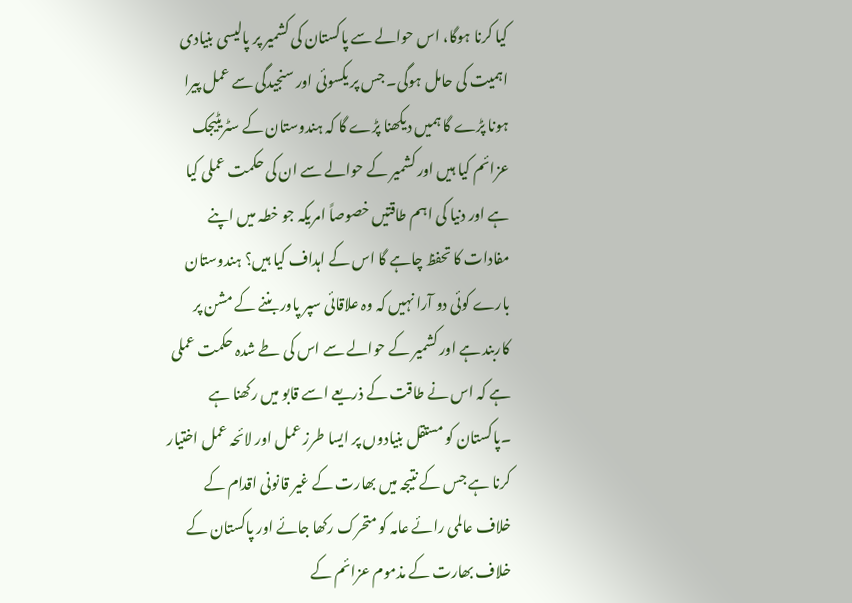کیا کرنا ہوگا، اس حوالے سے پاکستان کی کشمیر پر پالیسی بنیادی اہمیت کی حامل ہوگی۔ جس پر یکسوئی اور سنجیدگی سے عمل پیرا ہونا پڑے گا ہمیں دیکھنا پڑے گا کہ ہندوستان کے سٹریٹیجک عزائم کیا ہیں اور کشمیر کے حوالے سے ان کی حکمت عملی کیا ہے اور دنیا کی اہم طاقتیں خصوصاً امریکہ جو خطہ میں اپنے مفادات کا تحفظ چاہے گا اس کے اہداف کیا ہیں؟ ہندوستان بارے کوئی دو آرا نہیں کہ وہ علاقائی سپر پاور بننے کے مشن پر کاربند ہے اور کشمیر کے حوالے سے اس کی طے شدہ حکمت عملی ہے کہ اس نے طاقت کے ذریعے اسے قابو میں رکھنا ہے ۔پاکستان کو مستقل بنیادوں پر ایسا طرز عمل اور لائحہ عمل اختیار کرنا ہے جس کے نتیجہ میں بھارت کے غیر قانونی اقدام کے خلاف عالمی رائے عامہ کو متحرک رکھا جائے اور پاکستان کے خلاف بھارت کے مذموم عزائم کے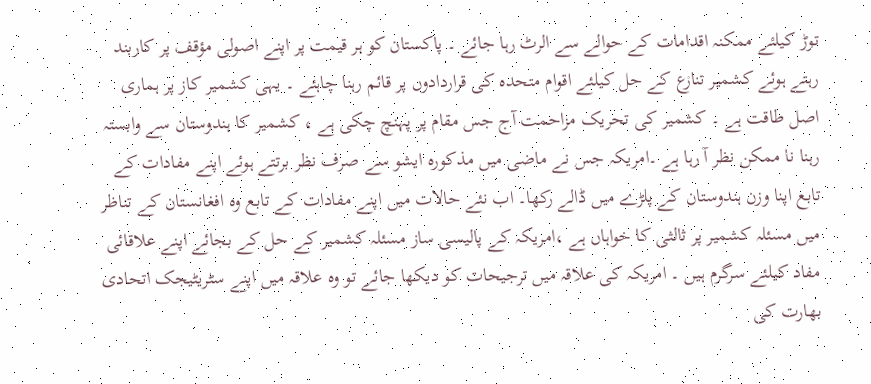توڑ کیلئے ممکنہ اقدامات کے حوالے سے الرٹ رہا جائے ۔ پاکستان کو ہر قیمت پر اپنے اصولی مؤقف پر کاربند رہتے ہوئے کشمیر تنازع کے حل کیلئے اقوام متحدہ کی قراردادوں پر قائم رہنا چاہئے ۔ یہی کشمیر کاز پر ہماری اصل طاقت ہے ۔ کشمیر کی تحریک مزاحمت آج جس مقام پر پہنچ چکی ہے ، کشمیر کا ہندوستان سے وابستہ رہنا نا ممکن نظر آ رہا ہے ۔امریکہ جس نے ماضی میں مذکورہ ایشو سے صرف نظر برتتے ہوئے اپنے مفادات کے تابع اپنا وزن ہندوستان کے پلڑے میں ڈالے رکھا۔ اب نئے حالات میں اپنے مفادات کے تابع وہ افغانستان کے تناظر میں مسئلہ کشمیر پر ثالثی کا خواہاں ہے ،امریکہ کے پالیسی ساز مسئلہ کشمیر کے حل کے بجائے اپنے علاقائی مفاد کیلئے سرگرم ہیں ۔ امریکہ کی علاقہ میں ترجیحات کو دیکھا جائے تو وہ علاقہ میں اپنے سٹریٹیجک اتحادی بھارت کی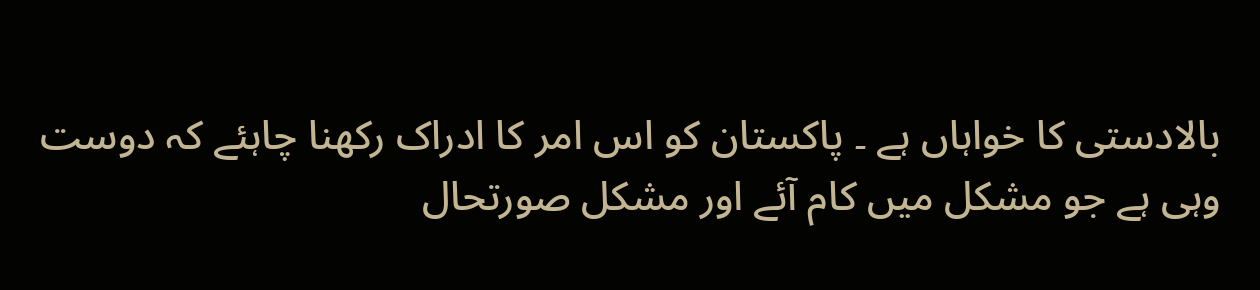بالادستی کا خواہاں ہے ۔ پاکستان کو اس امر کا ادراک رکھنا چاہئے کہ دوست وہی ہے جو مشکل میں کام آئے اور مشکل صورتحال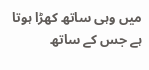میں وہی ساتھ کھڑا ہوتا ہے جس کے ساتھ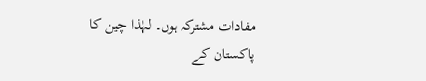مفادات مشترکہ ہوں۔ لہٰذا چین کا پاکستان کے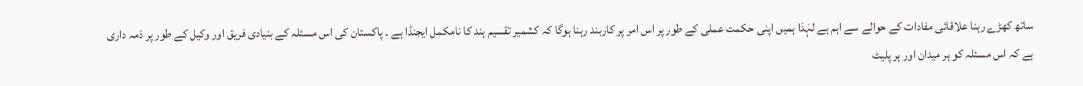ساتھ کھڑے رہنا علاقائی مفادات کے حوالے سے اہم ہے لہٰذا ہمیں اپنی حکمت عملی کے طور پر اس امر پر کاربند رہنا ہوگا کہ کشمیر تقسیم ہند کا نامکمل ایجنڈا ہے ۔ پاکستان کی اس مسئلہ کے بنیادی فریق اور وکیل کے طور پر ذمہ داری ہے کہ اس مسئلہ کو ہر میدان اور ہر پلیٹ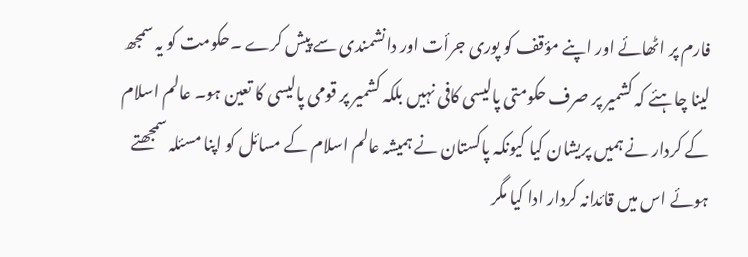فارم پر اٹھائے اور اپنے مؤقف کو پوری جرأت اور دانشمندی سے پیش کرے ۔حکومت کو یہ سمجھ لینا چاہئے کہ کشمیر پر صرف حکومتی پالیسی کافی نہیں بلکہ کشمیر پر قومی پالیسی کا تعین ہو۔ عالم اسلام کے کردار نے ہمیں پریشان کیا کیونکہ پاکستان نے ہمیشہ عالم اسلام کے مسائل کو اپنا مسئلہ سمجھتے ہوئے اس میں قائدانہ کردار ادا کیا مگر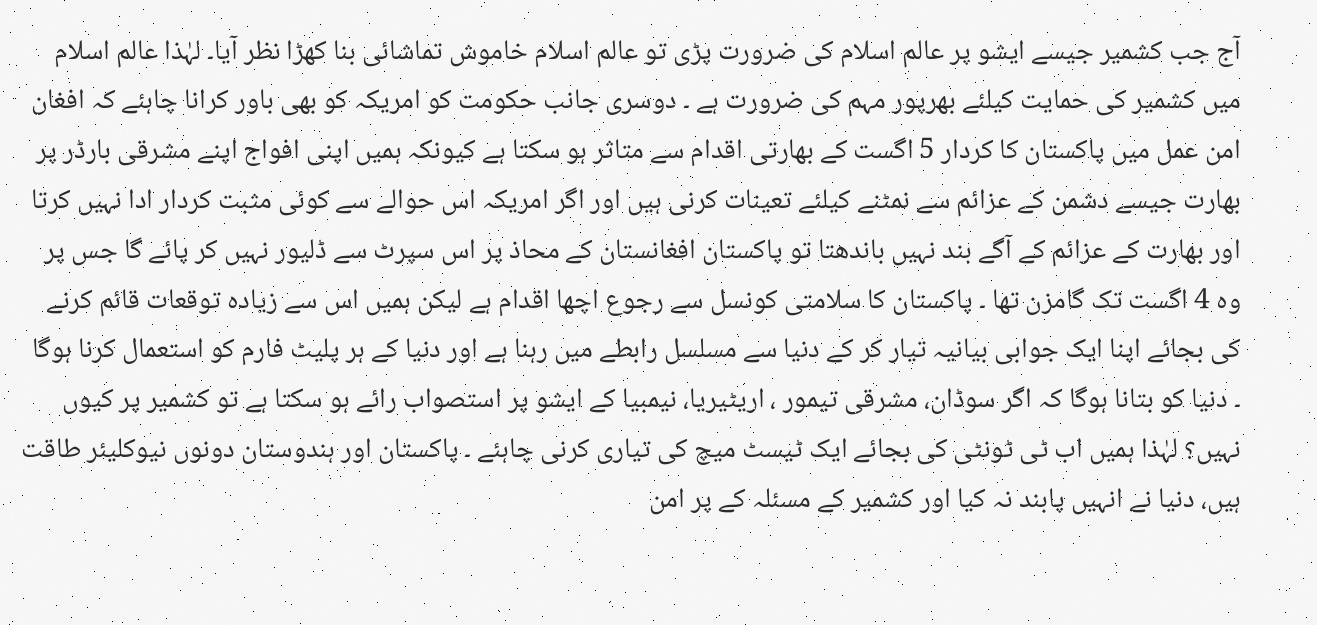آج جب کشمیر جیسے ایشو پر عالم اسلام کی ضرورت پڑی تو عالم اسلام خاموش تماشائی بنا کھڑا نظر آیا۔ لہٰذا عالم اسلام میں کشمیر کی حمایت کیلئے بھرپور مہم کی ضرورت ہے ۔ دوسری جانب حکومت کو امریکہ کو بھی باور کرانا چاہئے کہ افغان امن عمل میں پاکستان کا کردار 5 اگست کے بھارتی اقدام سے متاثر ہو سکتا ہے کیونکہ ہمیں اپنی افواج اپنے مشرقی بارڈر پر بھارت جیسے دشمن کے عزائم سے نمٹنے کیلئے تعینات کرنی ہیں اور اگر امریکہ اس حوالے سے کوئی مثبت کردار ادا نہیں کرتا اور بھارت کے عزائم کے آگے بند نہیں باندھتا تو پاکستان افغانستان کے محاذ پر اس سپرٹ سے ڈلیور نہیں کر پائے گا جس پر وہ 4 اگست تک گامزن تھا ۔ پاکستان کا سلامتی کونسل سے رجوع اچھا اقدام ہے لیکن ہمیں اس سے زیادہ توقعات قائم کرنے کی بجائے اپنا ایک جوابی بیانیہ تیار کر کے دنیا سے مسلسل رابطے میں رہنا ہے اور دنیا کے ہر پلیٹ فارم کو استعمال کرنا ہوگا ۔ دنیا کو بتانا ہوگا کہ اگر سوڈان، مشرقی تیمور ، اریٹیریا، نیمبیا کے ایشو پر استصواب رائے ہو سکتا ہے تو کشمیر پر کیوں نہیں؟ لہٰذا ہمیں اب ٹی ٹونٹی کی بجائے ایک ٹیسٹ میچ کی تیاری کرنی چاہئے ۔ پاکستان اور ہندوستان دونوں نیوکلیئر طاقت ہیں، دنیا نے انہیں پابند نہ کیا اور کشمیر کے مسئلہ کے پر امن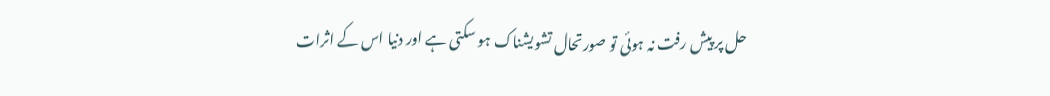حل پر پیش رفت نہ ہوئی تو صورتحال تشویشناک ہو سکتی ہے اور دنیا اس کے اثرات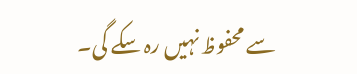سے محفوظ نہیں رہ سکے گی۔